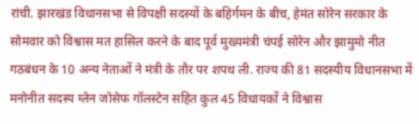रांची. झारखंड विधानसभा से विपक्षी सदस्यों के बहिर्गमन के बीच, हेमंत सोरेन सरकार के सोमवार को विश्वास मत हासिल करने के बाद पूर्व मुख्यमंत्री चंपई सोरेन और झामुमो नीत गठबंधन के 10 अन्य नेताओं ने मंत्री के तौर पर शपथ ली. राज्य की 81 सदस्यीय विधानसभा में मनोनीत सदस्य ग्लेन जोसेफ गॉलस्टेन सहित कुल 45 विधायकों ने विश्वास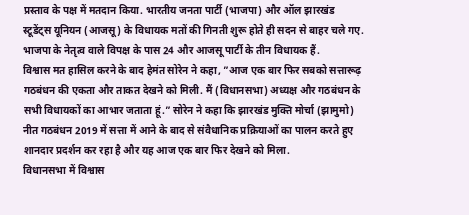प्रस्ताव के पक्ष में मतदान किया. भारतीय जनता पार्टी (भाजपा) और ऑल झारखंड स्टूडेंट्स यूनियन (आजसू) के विधायक मतों की गिनती शुरू होते ही सदन से बाहर चले गए. भाजपा के नेतृत्व वाले विपक्ष के पास 24 और आजसू पार्टी के तीन विधायक हैं.
विश्वास मत हासिल करने के बाद हेमंत सोरेन ने कहा, ”आज एक बार फिर सबको सत्तारूढ़ गठबंधन की एकता और ताकत देखने को मिली. मैं (विधानसभा) अध्यक्ष और गठबंधन के सभी विधायकों का आभार जताता हूं.” सोरेन ने कहा कि झारखंड मुक्ति मोर्चा (झामुमो) नीत गठबंधन 2019 में सत्ता में आने के बाद से संवैधानिक प्रक्रियाओं का पालन करते हुए शानदार प्रदर्शन कर रहा है और यह आज एक बार फिर देखने को मिला.
विधानसभा में विश्वास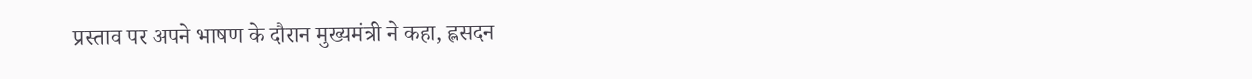प्रस्ताव पर अपने भाषण के दौरान मुख्यमंत्री ने कहा, ह्लसदन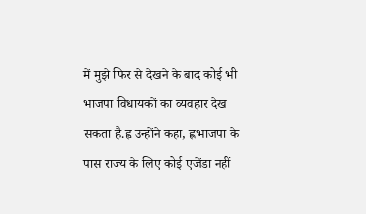में मुझे फिर से देखने के बाद कोई भी भाजपा विधायकों का व्यवहार देख सकता है.ह्व उन्होंने कहा, ह्लभाजपा के पास राज्य के लिए कोई एजेंडा नहीं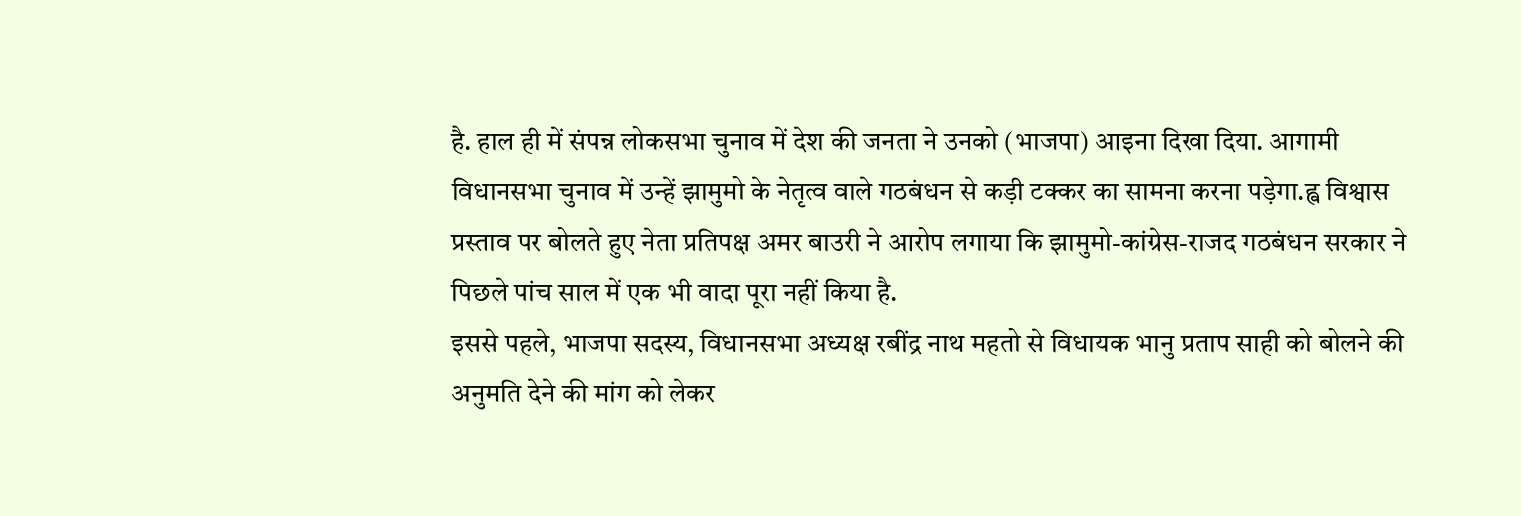है. हाल ही में संपन्न लोकसभा चुनाव में देश की जनता ने उनको (भाजपा) आइना दिखा दिया. आगामी विधानसभा चुनाव में उन्हें झामुमो के नेतृत्व वाले गठबंधन से कड़ी टक्कर का सामना करना पड़ेगा.ह्व विश्वास प्रस्ताव पर बोलते हुए नेता प्रतिपक्ष अमर बाउरी ने आरोप लगाया कि झामुमो-कांग्रेस-राजद गठबंधन सरकार ने पिछले पांच साल में एक भी वादा पूरा नहीं किया है.
इससे पहले, भाजपा सदस्य, विधानसभा अध्यक्ष रबींद्र नाथ महतो से विधायक भानु प्रताप साही को बोलने की अनुमति देने की मांग को लेकर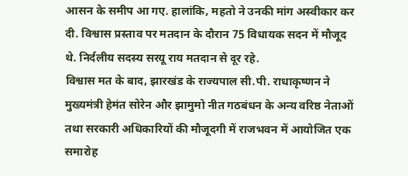आसन के समीप आ गए. हालांकि, महतो ने उनकी मांग अस्वीकार कर दी. विश्वास प्रस्ताव पर मतदान के दौरान 75 विधायक सदन में मौजूद थे. निर्दलीय सदस्य सरयू राय मतदान से दूर रहे.
विश्वास मत के बाद, झारखंड के राज्यपाल सी.पी. राधाकृष्णन ने मुख्यमंत्री हेमंत सोरेन और झामुमो नीत गठबंधन के अन्य वरिष्ठ नेताओं तथा सरकारी अधिकारियों की मौजूदगी में राजभवन में आयोजित एक समारोह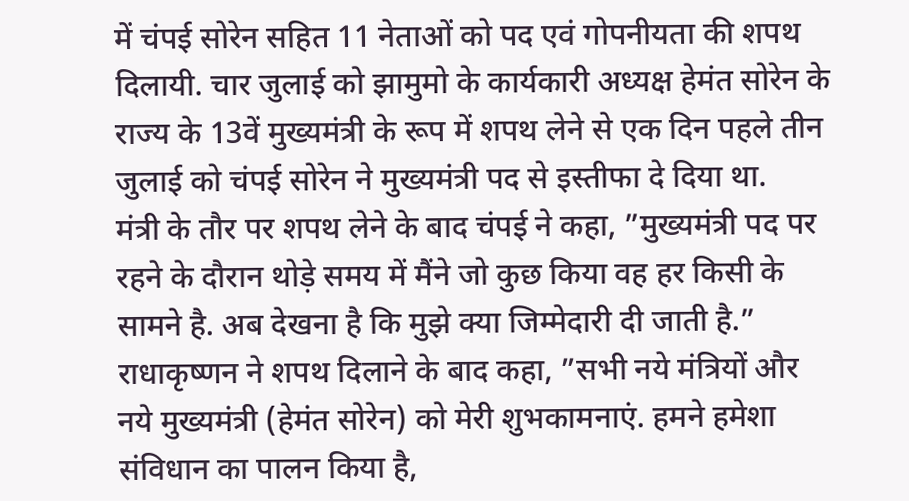में चंपई सोरेन सहित 11 नेताओं को पद एवं गोपनीयता की शपथ दिलायी. चार जुलाई को झामुमो के कार्यकारी अध्यक्ष हेमंत सोरेन के राज्य के 13वें मुख्यमंत्री के रूप में शपथ लेने से एक दिन पहले तीन जुलाई को चंपई सोरेन ने मुख्यमंत्री पद से इस्तीफा दे दिया था.
मंत्री के तौर पर शपथ लेने के बाद चंपई ने कहा, ”मुख्यमंत्री पद पर रहने के दौरान थोड़े समय में मैंने जो कुछ किया वह हर किसी के सामने है. अब देखना है कि मुझे क्या जिम्मेदारी दी जाती है.” राधाकृष्णन ने शपथ दिलाने के बाद कहा, ”सभी नये मंत्रियों और नये मुख्यमंत्री (हेमंत सोरेन) को मेरी शुभकामनाएं. हमने हमेशा संविधान का पालन किया है,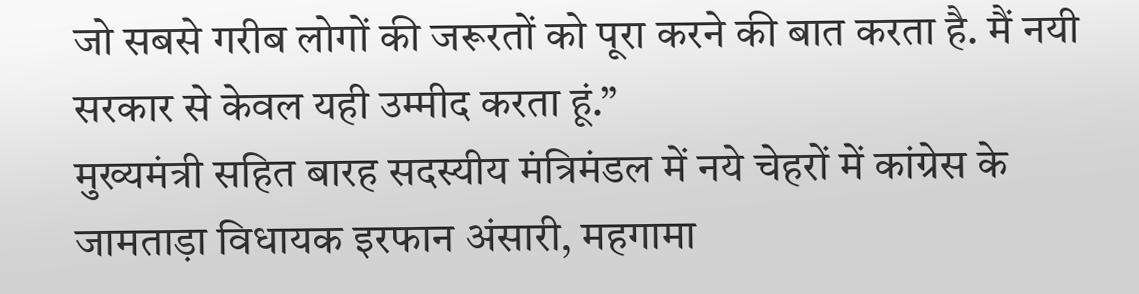जो सबसे गरीब लोगों की जरूरतों को पूरा करने की बात करता है. मैं नयी सरकार से केवल यही उम्मीद करता हूं.”
मुख्यमंत्री सहित बारह सदस्यीय मंत्रिमंडल में नये चेहरों में कांग्रेस के जामताड़ा विधायक इरफान अंसारी, महगामा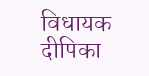विधायक दीपिका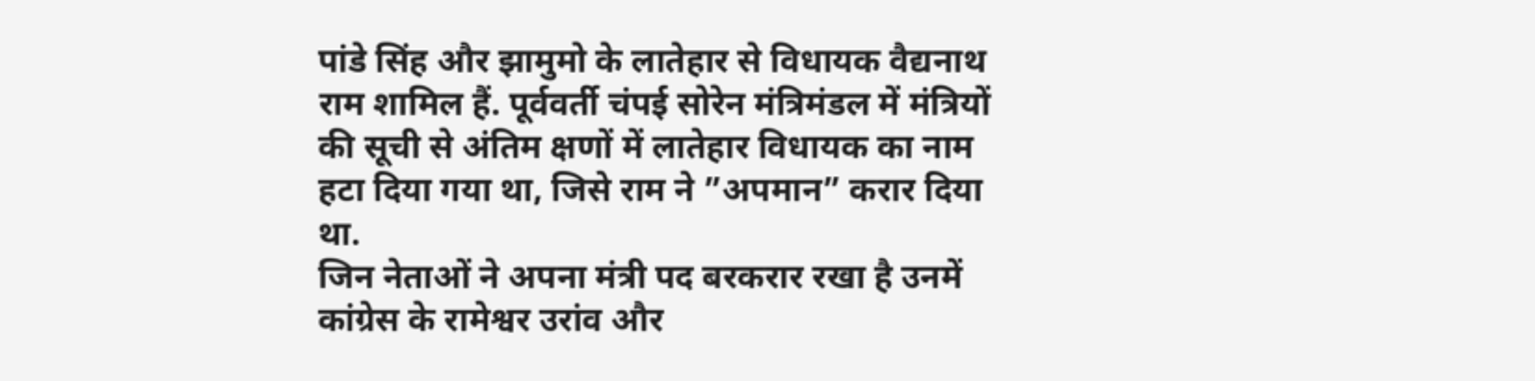पांडे सिंह और झामुमो के लातेहार से विधायक वैद्यनाथ राम शामिल हैं. पूर्ववर्ती चंपई सोरेन मंत्रिमंडल में मंत्रियों की सूची से अंतिम क्षणों में लातेहार विधायक का नाम हटा दिया गया था, जिसे राम ने ”अपमान” करार दिया था.
जिन नेताओं ने अपना मंत्री पद बरकरार रखा है उनमें कांग्रेस के रामेश्वर उरांव और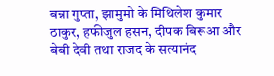बन्ना गुप्ता, झामुमो के मिथिलेश कुमार ठाकुर, हफीजुल हसन, दीपक बिरूआ और बेबी देवी तथा राजद के सत्यानंद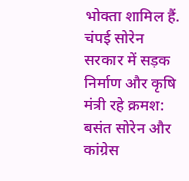भोक्ता शामिल हैं. चंपई सोरेन सरकार में सड़क निर्माण और कृषि मंत्री रहे क्रमश: बसंत सोरेन और कांग्रेस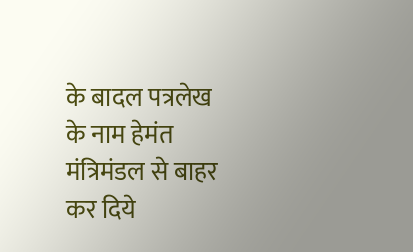के बादल पत्रलेख के नाम हेमंत मंत्रिमंडल से बाहर कर दिये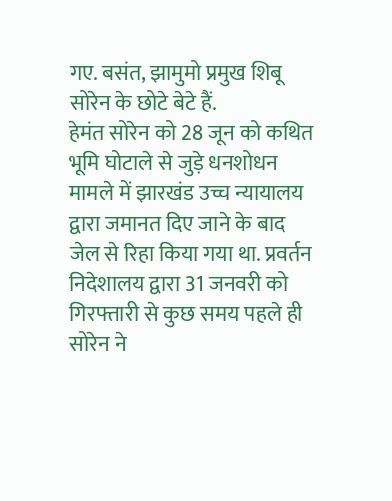गए. बसंत, झामुमो प्रमुख शिबू सोरेन के छोटे बेटे हैं.
हेमंत सोरेन को 28 जून को कथित भूमि घोटाले से जुड़े धनशोधन मामले में झारखंड उच्च न्यायालय द्वारा जमानत दिए जाने के बाद जेल से रिहा किया गया था. प्रवर्तन निदेशालय द्वारा 31 जनवरी को गिरफ्तारी से कुछ समय पहले ही सोरेन ने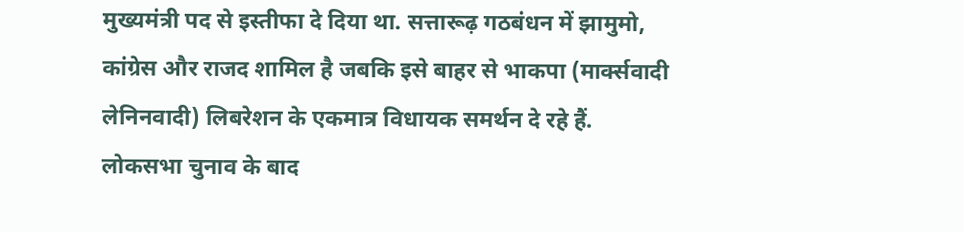मुख्यमंत्री पद से इस्तीफा दे दिया था. सत्तारूढ़ गठबंधन में झामुमो, कांग्रेस और राजद शामिल है जबकि इसे बाहर से भाकपा (मार्क्सवादी लेनिनवादी) लिबरेशन के एकमात्र विधायक समर्थन दे रहे हैं.
लोकसभा चुनाव के बाद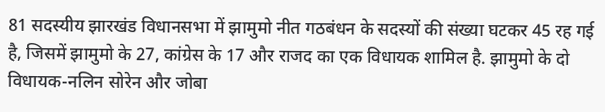81 सदस्यीय झारखंड विधानसभा में झामुमो नीत गठबंधन के सदस्यों की संख्या घटकर 45 रह गई है, जिसमें झामुमो के 27, कांग्रेस के 17 और राजद का एक विधायक शामिल है. झामुमो के दो विधायक-नलिन सोरेन और जोबा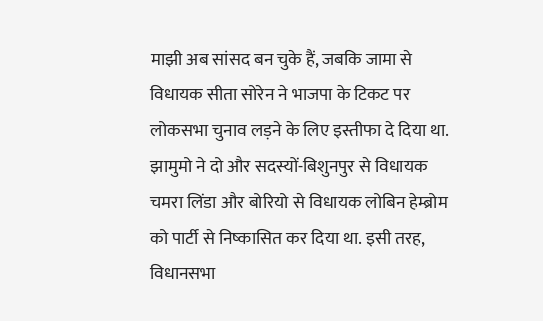माझी अब सांसद बन चुके हैं, जबकि जामा से विधायक सीता सोरेन ने भाजपा के टिकट पर लोकसभा चुनाव लड़ने के लिए इस्तीफा दे दिया था.
झामुमो ने दो और सदस्यों-बिशुनपुर से विधायक चमरा लिंडा और बोरियो से विधायक लोबिन हेम्ब्रोम को पार्टी से निष्कासित कर दिया था. इसी तरह, विधानसभा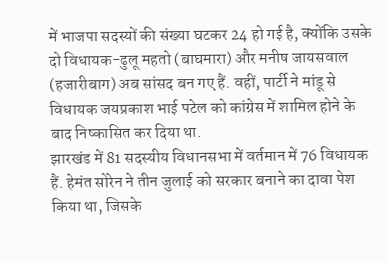में भाजपा सदस्यों की संख्या घटकर 24 हो गई है, क्योंकि उसके दो विधायक-ढुलू महतो (बाघमारा) और मनीष जायसवाल (हजारीबाग) अब सांसद बन गए हैं. वहीं, पार्टी ने मांडू से विधायक जयप्रकाश भाई पटेल को कांग्रेस में शामिल होने के बाद निष्कासित कर दिया था.
झारखंड में 81 सदस्यीय विधानसभा में वर्तमान में 76 विधायक हैं. हेमंत सोरेन ने तीन जुलाई को सरकार बनाने का दावा पेश किया था, जिसके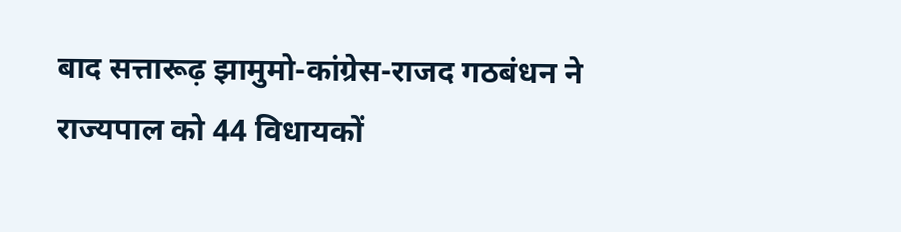बाद सत्तारूढ़ झामुमो-कांग्रेस-राजद गठबंधन ने राज्यपाल को 44 विधायकों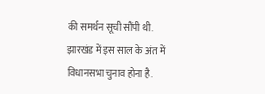की समर्थन सूची सौंपी थी. झारखंड में इस साल के अंत में विधानसभा चुनाव होना है.